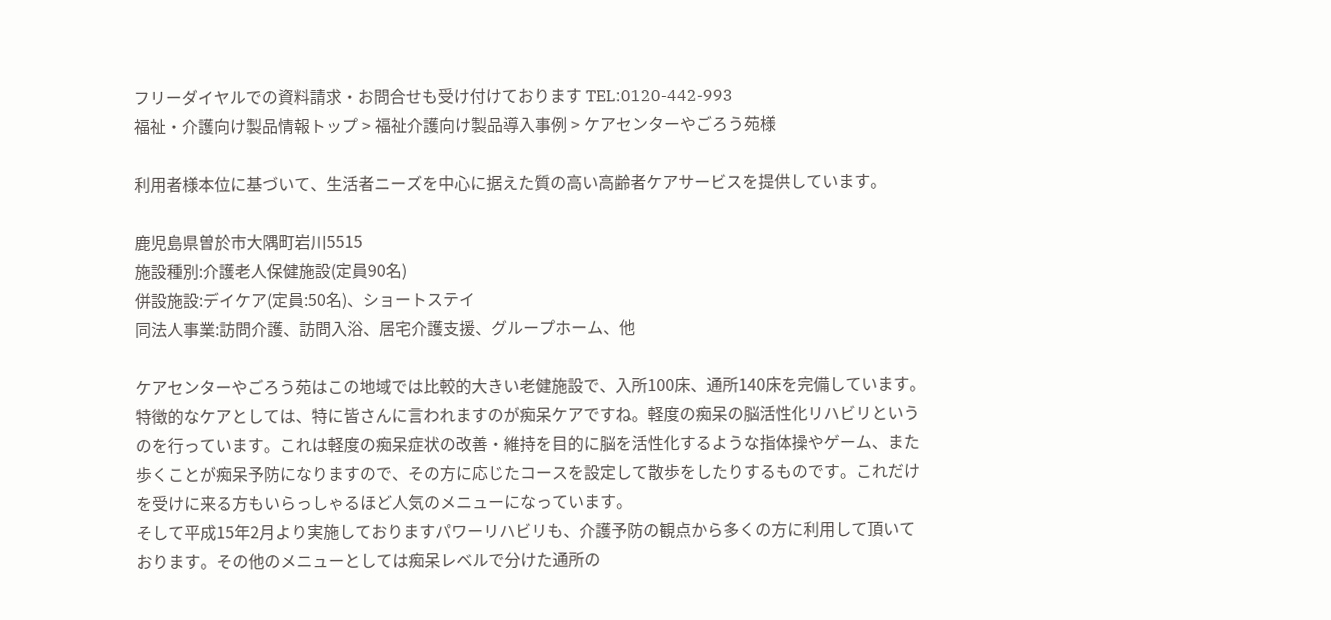フリーダイヤルでの資料請求・お問合せも受け付けております TEL:0120-442-993
福祉・介護向け製品情報トップ > 福祉介護向け製品導入事例 > ケアセンターやごろう苑様

利用者様本位に基づいて、生活者ニーズを中心に据えた質の高い高齢者ケアサービスを提供しています。

鹿児島県曽於市大隅町岩川5515
施設種別:介護老人保健施設(定員90名)
併設施設:デイケア(定員:50名)、ショートステイ
同法人事業:訪問介護、訪問入浴、居宅介護支援、グループホーム、他

ケアセンターやごろう苑はこの地域では比較的大きい老健施設で、入所100床、通所140床を完備しています。
特徴的なケアとしては、特に皆さんに言われますのが痴呆ケアですね。軽度の痴呆の脳活性化リハビリというのを行っています。これは軽度の痴呆症状の改善・維持を目的に脳を活性化するような指体操やゲーム、また歩くことが痴呆予防になりますので、その方に応じたコースを設定して散歩をしたりするものです。これだけを受けに来る方もいらっしゃるほど人気のメニューになっています。
そして平成15年2月より実施しておりますパワーリハビリも、介護予防の観点から多くの方に利用して頂いております。その他のメニューとしては痴呆レベルで分けた通所の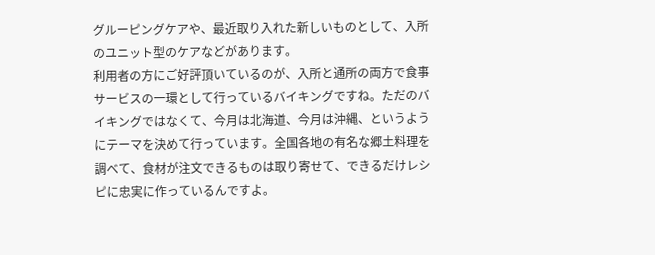グルーピングケアや、最近取り入れた新しいものとして、入所のユニット型のケアなどがあります。
利用者の方にご好評頂いているのが、入所と通所の両方で食事サービスの一環として行っているバイキングですね。ただのバイキングではなくて、今月は北海道、今月は沖縄、というようにテーマを決めて行っています。全国各地の有名な郷土料理を調べて、食材が注文できるものは取り寄せて、できるだけレシピに忠実に作っているんですよ。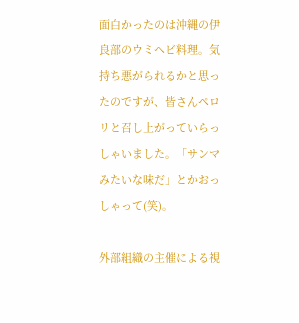面白かったのは沖縄の伊良部のウミヘビ料理。気持ち悪がられるかと思ったのですが、皆さんペロリと召し上がっていらっしゃいました。「サンマみたいな味だ」とかおっしゃって(笑)。

外部組織の主催による視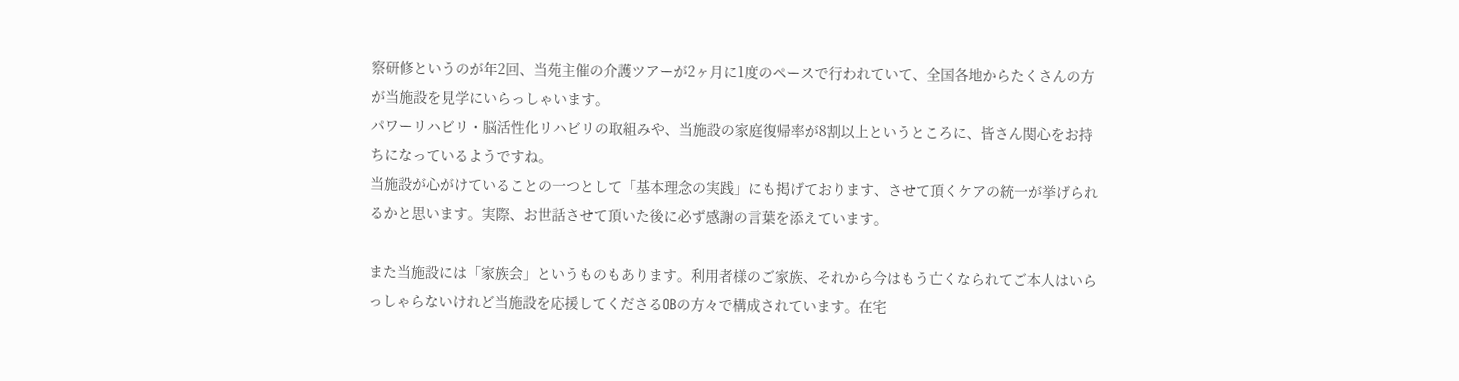察研修というのが年2回、当苑主催の介護ツアーが2ヶ月に1度のペースで行われていて、全国各地からたくさんの方が当施設を見学にいらっしゃいます。
パワーリハビリ・脳活性化リハビリの取組みや、当施設の家庭復帰率が8割以上というところに、皆さん関心をお持ちになっているようですね。
当施設が心がけていることの一つとして「基本理念の実践」にも掲げております、させて頂くケアの統一が挙げられるかと思います。実際、お世話させて頂いた後に必ず感謝の言葉を添えています。

また当施設には「家族会」というものもあります。利用者様のご家族、それから今はもう亡くなられてご本人はいらっしゃらないけれど当施設を応援してくださるOBの方々で構成されています。在宅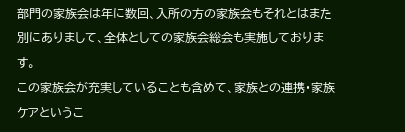部門の家族会は年に数回、入所の方の家族会もそれとはまた別にありまして、全体としての家族会総会も実施しております。
この家族会が充実していることも含めて、家族との連携・家族ケアというこ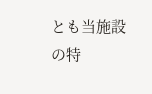とも当施設の特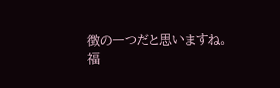徴の一つだと思いますね。
福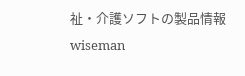祉・介護ソフトの製品情報
wiseman